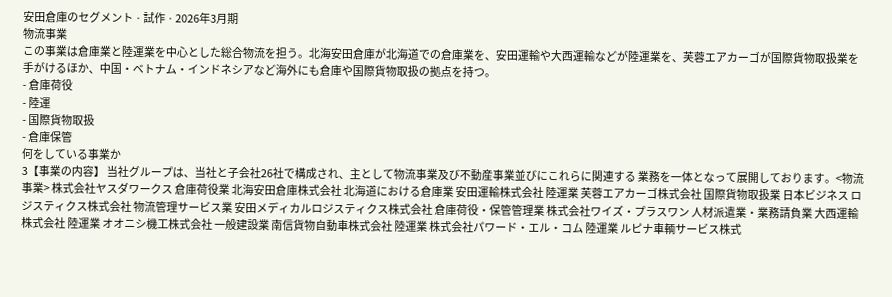安田倉庫のセグメント · 試作 · 2026年3月期
物流事業
この事業は倉庫業と陸運業を中心とした総合物流を担う。北海安田倉庫が北海道での倉庫業を、安田運輸や大西運輸などが陸運業を、芙蓉エアカーゴが国際貨物取扱業を手がけるほか、中国・ベトナム・インドネシアなど海外にも倉庫や国際貨物取扱の拠点を持つ。
- 倉庫荷役
- 陸運
- 国際貨物取扱
- 倉庫保管
何をしている事業か
3【事業の内容】 当社グループは、当社と子会社26社で構成され、主として物流事業及び不動産事業並びにこれらに関連する 業務を一体となって展開しております。<物流事業> 株式会社ヤスダワークス 倉庫荷役業 北海安田倉庫株式会社 北海道における倉庫業 安田運輸株式会社 陸運業 芙蓉エアカーゴ株式会社 国際貨物取扱業 日本ビジネス ロジスティクス株式会社 物流管理サービス業 安田メディカルロジスティクス株式会社 倉庫荷役・保管管理業 株式会社ワイズ・プラスワン 人材派遣業・業務請負業 大西運輸株式会社 陸運業 オオニシ機工株式会社 一般建設業 南信貨物自動車株式会社 陸運業 株式会社パワード・エル・コム 陸運業 ルピナ車輌サービス株式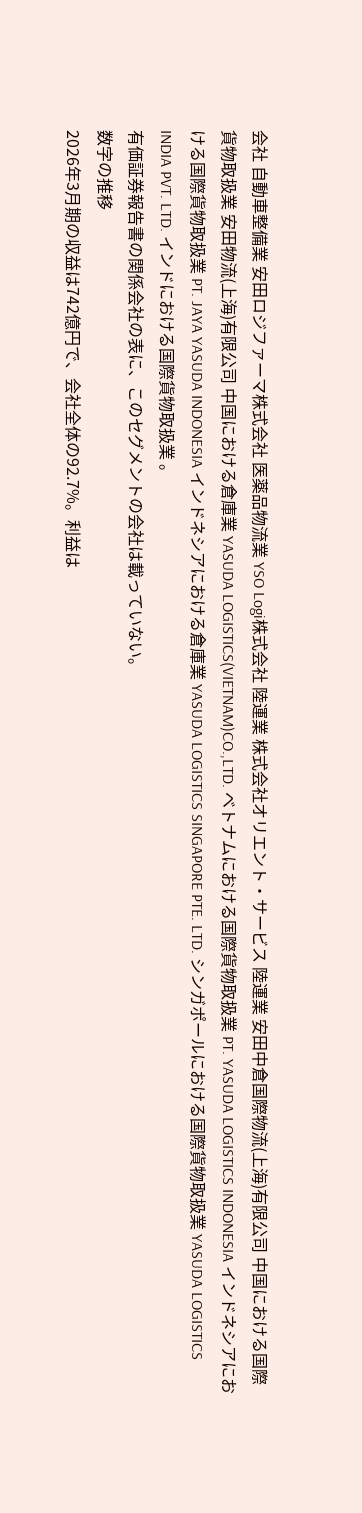会社 自動車整備業 安田ロジファーマ株式会社 医薬品物流業 YSO Logi株式会社 陸運業 株式会社オリエント・サービス 陸運業 安田中倉国際物流(上海)有限公司 中国における国際貨物取扱業 安田物流(上海)有限公司 中国における倉庫業 YASUDA LOGISTICS(VIETNAM)CO.,LTD. ベトナムにおける国際貨物取扱業 PT. YASUDA LOGISTICS INDONESIA インドネシアにおける国際貨物取扱業 PT. JAYA YASUDA INDONESIA インドネシアにおける倉庫業 YASUDA LOGISTICS SINGAPORE PTE. LTD. シンガポールにおける国際貨物取扱業 YASUDA LOGISTICS INDIA PVT. LTD. インドにおける国際貨物取扱業 。
有価証券報告書の関係会社の表に、このセグメントの会社は載っていない。
数字の推移
2026年3月期の収益は742億円で、会社全体の92.7%。利益は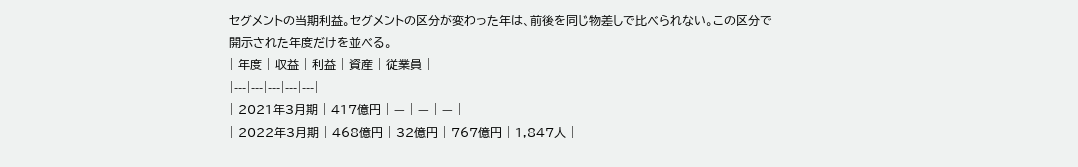セグメントの当期利益。セグメントの区分が変わった年は、前後を同じ物差しで比べられない。この区分で開示された年度だけを並べる。
| 年度 | 収益 | 利益 | 資産 | 従業員 |
|---|---|---|---|---|
| 2021年3月期 | 417億円 | — | — | — |
| 2022年3月期 | 468億円 | 32億円 | 767億円 | 1,847人 |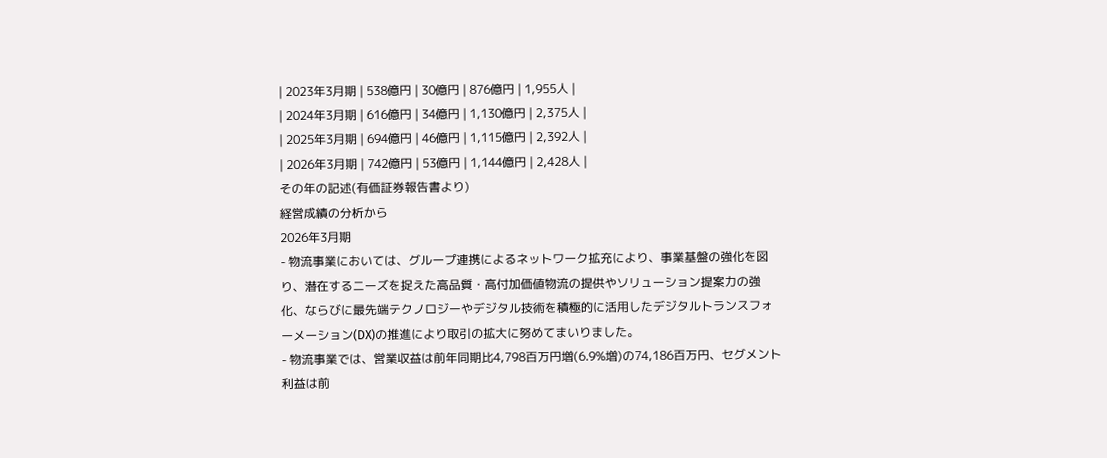| 2023年3月期 | 538億円 | 30億円 | 876億円 | 1,955人 |
| 2024年3月期 | 616億円 | 34億円 | 1,130億円 | 2,375人 |
| 2025年3月期 | 694億円 | 46億円 | 1,115億円 | 2,392人 |
| 2026年3月期 | 742億円 | 53億円 | 1,144億円 | 2,428人 |
その年の記述(有価証券報告書より)
経営成績の分析から
2026年3月期
- 物流事業においては、グループ連携によるネットワーク拡充により、事業基盤の強化を図り、潜在するニーズを捉えた高品質・高付加価値物流の提供やソリューション提案力の強化、ならびに最先端テクノロジーやデジタル技術を積極的に活用したデジタルトランスフォーメーション(DX)の推進により取引の拡大に努めてまいりました。
- 物流事業では、営業収益は前年同期比4,798百万円増(6.9%増)の74,186百万円、セグメント利益は前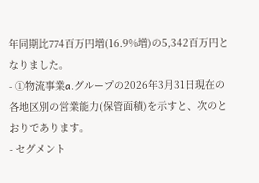年同期比774百万円増(16.9%増)の5,342百万円となりました。
- ①物流事業a.グループの2026年3月31日現在の各地区別の営業能力(保管面積)を示すと、次のとおりであります。
- セグメント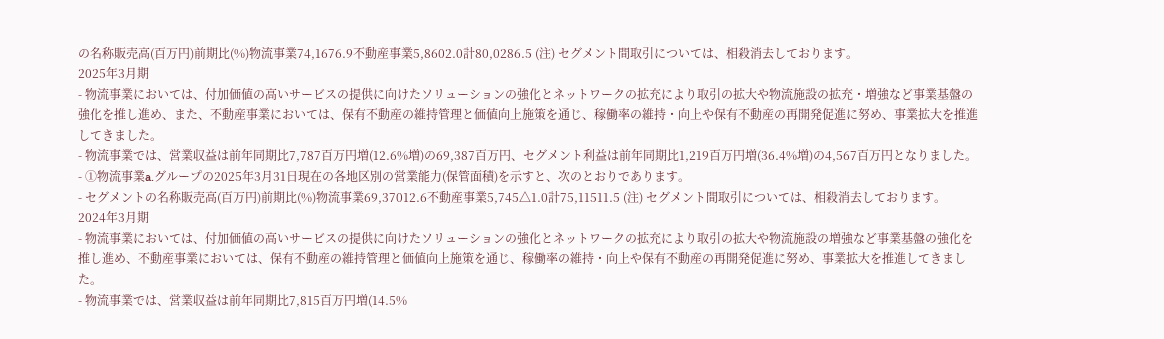の名称販売高(百万円)前期比(%)物流事業74,1676.9不動産事業5,8602.0計80,0286.5 (注) セグメント間取引については、相殺消去しております。
2025年3月期
- 物流事業においては、付加価値の高いサービスの提供に向けたソリューションの強化とネットワークの拡充により取引の拡大や物流施設の拡充・増強など事業基盤の強化を推し進め、また、不動産事業においては、保有不動産の維持管理と価値向上施策を通じ、稼働率の維持・向上や保有不動産の再開発促進に努め、事業拡大を推進してきました。
- 物流事業では、営業収益は前年同期比7,787百万円増(12.6%増)の69,387百万円、セグメント利益は前年同期比1,219百万円増(36.4%増)の4,567百万円となりました。
- ①物流事業a.グループの2025年3月31日現在の各地区別の営業能力(保管面積)を示すと、次のとおりであります。
- セグメントの名称販売高(百万円)前期比(%)物流事業69,37012.6不動産事業5,745△1.0計75,11511.5 (注) セグメント間取引については、相殺消去しております。
2024年3月期
- 物流事業においては、付加価値の高いサービスの提供に向けたソリューションの強化とネットワークの拡充により取引の拡大や物流施設の増強など事業基盤の強化を推し進め、不動産事業においては、保有不動産の維持管理と価値向上施策を通じ、稼働率の維持・向上や保有不動産の再開発促進に努め、事業拡大を推進してきました。
- 物流事業では、営業収益は前年同期比7,815百万円増(14.5%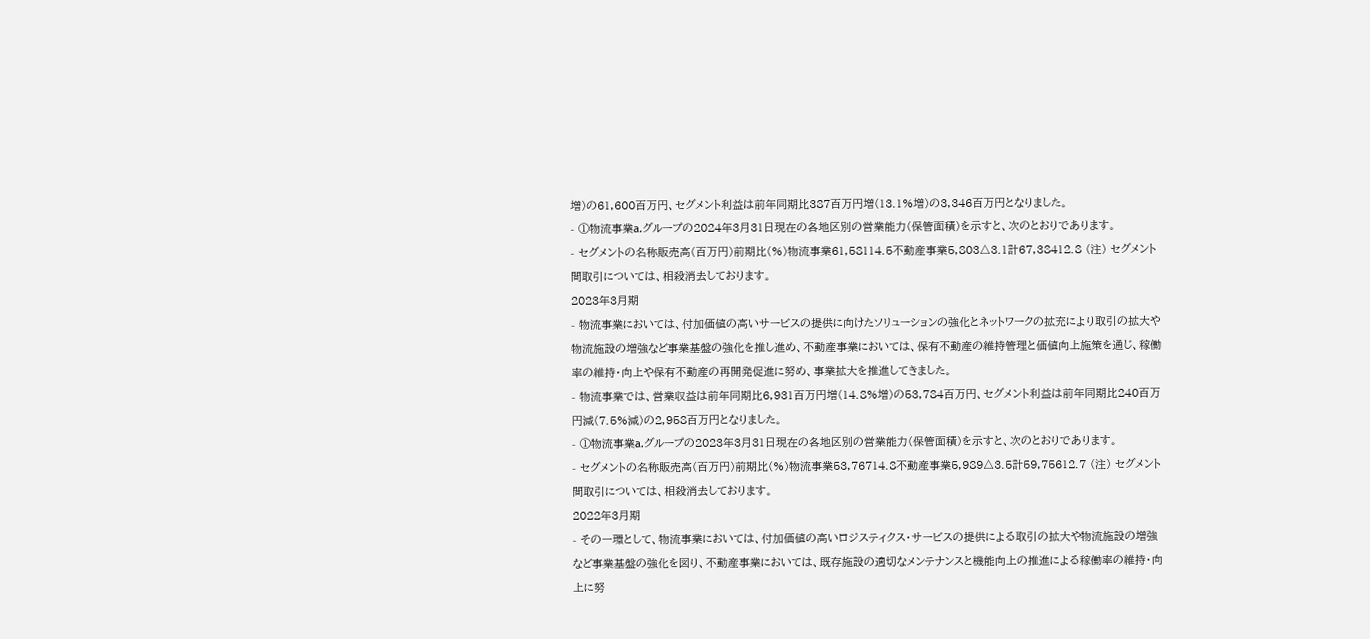増)の61,600百万円、セグメント利益は前年同期比387百万円増(13.1%増)の3,346百万円となりました。
- ①物流事業a.グループの2024年3月31日現在の各地区別の営業能力(保管面積)を示すと、次のとおりであります。
- セグメントの名称販売高(百万円)前期比(%)物流事業61,58114.5不動産事業5,803△3.1計67,38412.8 (注) セグメント間取引については、相殺消去しております。
2023年3月期
- 物流事業においては、付加価値の高いサービスの提供に向けたソリューションの強化とネットワークの拡充により取引の拡大や物流施設の増強など事業基盤の強化を推し進め、不動産事業においては、保有不動産の維持管理と価値向上施策を通じ、稼働率の維持・向上や保有不動産の再開発促進に努め、事業拡大を推進してきました。
- 物流事業では、営業収益は前年同期比6,931百万円増(14.8%増)の53,784百万円、セグメント利益は前年同期比240百万円減(7.5%減)の2,958百万円となりました。
- ①物流事業a.グループの2023年3月31日現在の各地区別の営業能力(保管面積)を示すと、次のとおりであります。
- セグメントの名称販売高(百万円)前期比(%)物流事業53,76714.8不動産事業5,989△3.5計59,75612.7 (注) セグメント間取引については、相殺消去しております。
2022年3月期
- その一環として、物流事業においては、付加価値の高いロジスティクス・サービスの提供による取引の拡大や物流施設の増強など事業基盤の強化を図り、不動産事業においては、既存施設の適切なメンテナンスと機能向上の推進による稼働率の維持・向上に努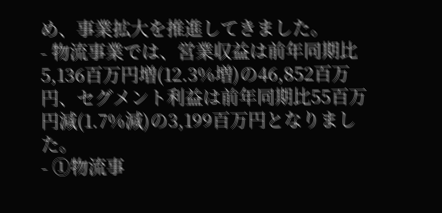め、事業拡大を推進してきました。
- 物流事業では、営業収益は前年同期比5,136百万円増(12.3%増)の46,852百万円、セグメント利益は前年同期比55百万円減(1.7%減)の3,199百万円となりました。
- ①物流事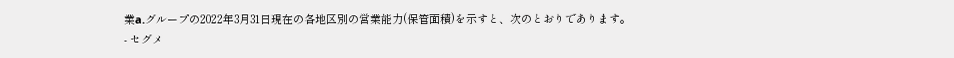業a.グループの2022年3月31日現在の各地区別の営業能力(保管面積)を示すと、次のとおりであります。
- セグメ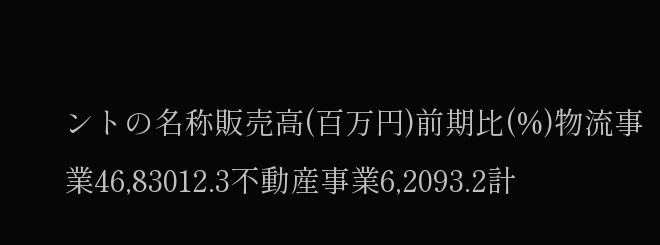ントの名称販売高(百万円)前期比(%)物流事業46,83012.3不動産事業6,2093.2計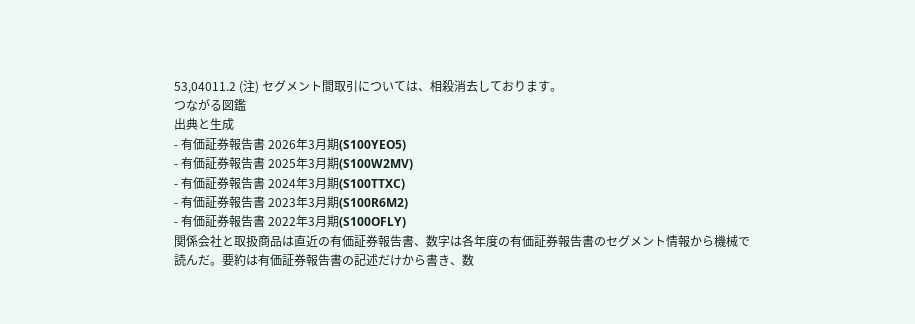53,04011.2 (注) セグメント間取引については、相殺消去しております。
つながる図鑑
出典と生成
- 有価証券報告書 2026年3月期(S100YEO5)
- 有価証券報告書 2025年3月期(S100W2MV)
- 有価証券報告書 2024年3月期(S100TTXC)
- 有価証券報告書 2023年3月期(S100R6M2)
- 有価証券報告書 2022年3月期(S100OFLY)
関係会社と取扱商品は直近の有価証券報告書、数字は各年度の有価証券報告書のセグメント情報から機械で読んだ。要約は有価証券報告書の記述だけから書き、数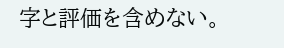字と評価を含めない。